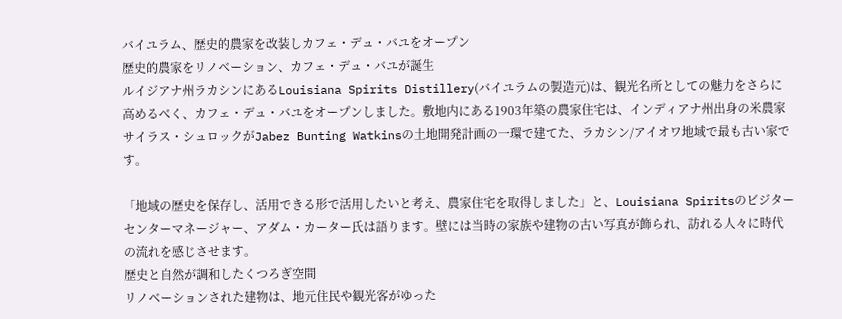バイユラム、歴史的農家を改装しカフェ・デュ・バユをオープン
歴史的農家をリノベーション、カフェ・デュ・バユが誕生
ルイジアナ州ラカシンにあるLouisiana Spirits Distillery(バイユラムの製造元)は、観光名所としての魅力をさらに高めるべく、カフェ・デュ・バユをオープンしました。敷地内にある1903年築の農家住宅は、インディアナ州出身の米農家サイラス・シュロックがJabez Bunting Watkinsの土地開発計画の一環で建てた、ラカシン/アイオワ地域で最も古い家です。

「地域の歴史を保存し、活用できる形で活用したいと考え、農家住宅を取得しました」と、Louisiana Spiritsのビジターセンターマネージャー、アダム・カーター氏は語ります。壁には当時の家族や建物の古い写真が飾られ、訪れる人々に時代の流れを感じさせます。
歴史と自然が調和したくつろぎ空間
リノベーションされた建物は、地元住民や観光客がゆった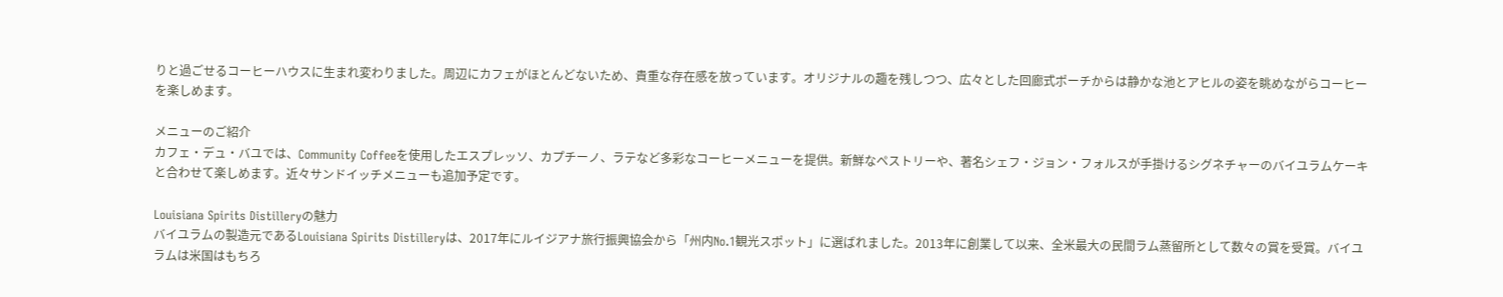りと過ごせるコーヒーハウスに生まれ変わりました。周辺にカフェがほとんどないため、貴重な存在感を放っています。オリジナルの趣を残しつつ、広々とした回廊式ポーチからは静かな池とアヒルの姿を眺めながらコーヒーを楽しめます。

メニューのご紹介
カフェ・デュ・バユでは、Community Coffeeを使用したエスプレッソ、カプチーノ、ラテなど多彩なコーヒーメニューを提供。新鮮なペストリーや、著名シェフ・ジョン・フォルスが手掛けるシグネチャーのバイユラムケーキと合わせて楽しめます。近々サンドイッチメニューも追加予定です。

Louisiana Spirits Distilleryの魅力
バイユラムの製造元であるLouisiana Spirits Distilleryは、2017年にルイジアナ旅行振興協会から「州内No.1観光スポット」に選ばれました。2013年に創業して以来、全米最大の民間ラム蒸留所として数々の賞を受賞。バイユラムは米国はもちろ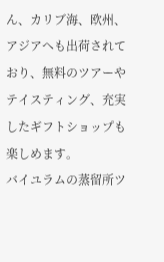ん、カリブ海、欧州、アジアへも出荷されており、無料のツアーやテイスティング、充実したギフトショップも楽しめます。
バイユラムの蒸留所ツ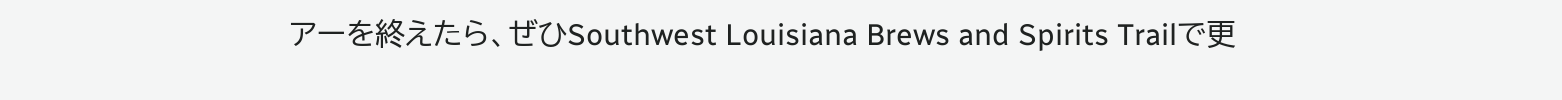アーを終えたら、ぜひSouthwest Louisiana Brews and Spirits Trailで更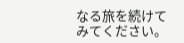なる旅を続けてみてください。